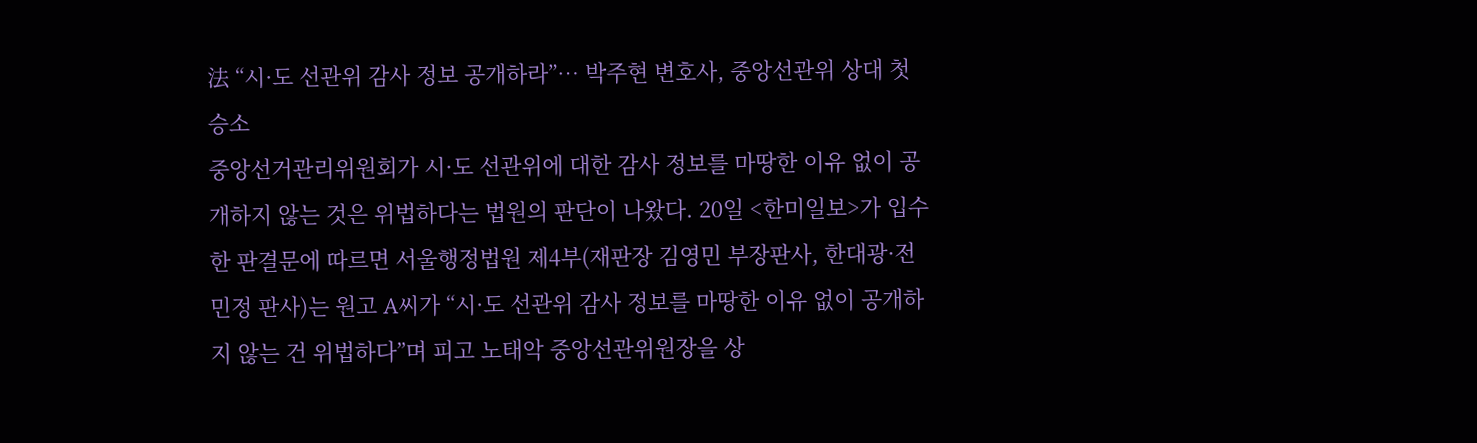法 “시·도 선관위 감사 정보 공개하라”… 박주현 변호사, 중앙선관위 상대 첫 승소
중앙선거관리위원회가 시·도 선관위에 대한 감사 정보를 마땅한 이유 없이 공개하지 않는 것은 위법하다는 법원의 판단이 나왔다. 20일 <한미일보>가 입수한 판결문에 따르면 서울행정법원 제4부(재판장 김영민 부장판사, 한대광·전민정 판사)는 원고 A씨가 “시·도 선관위 감사 정보를 마땅한 이유 없이 공개하지 않는 건 위법하다”며 피고 노태악 중앙선관위원장을 상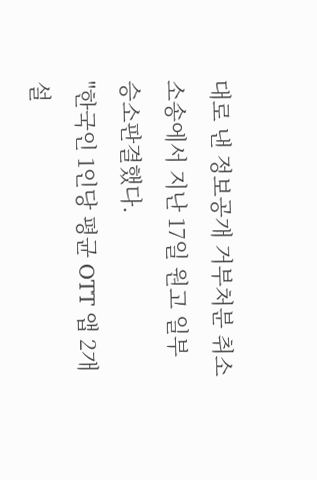대로 낸 정보공개 거부처분 취소 소송에서 지난 17일 원고 일부 승소판결했다.
"한국인 1인당 평균 OTT 앱 2개 설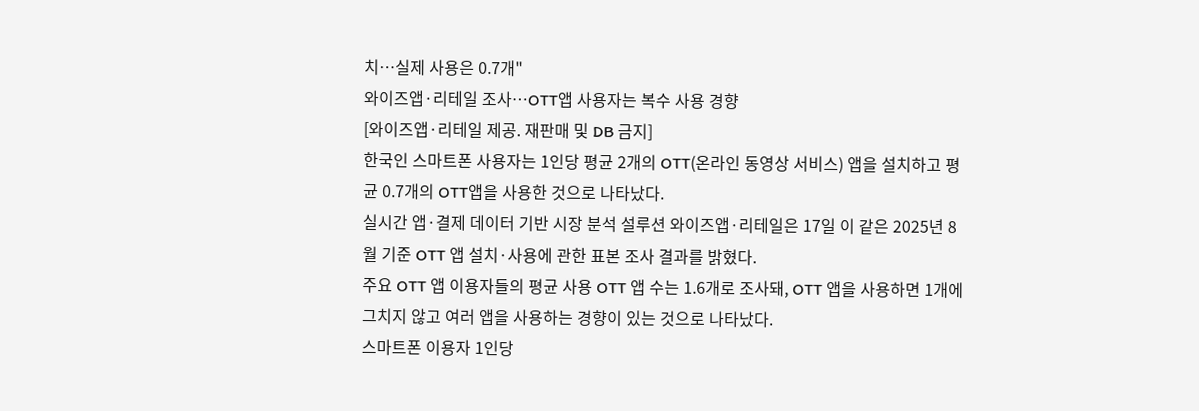치…실제 사용은 0.7개"
와이즈앱·리테일 조사…OTT앱 사용자는 복수 사용 경향
[와이즈앱·리테일 제공. 재판매 및 DB 금지]
한국인 스마트폰 사용자는 1인당 평균 2개의 OTT(온라인 동영상 서비스) 앱을 설치하고 평균 0.7개의 OTT앱을 사용한 것으로 나타났다.
실시간 앱·결제 데이터 기반 시장 분석 설루션 와이즈앱·리테일은 17일 이 같은 2025년 8월 기준 OTT 앱 설치·사용에 관한 표본 조사 결과를 밝혔다.
주요 OTT 앱 이용자들의 평균 사용 OTT 앱 수는 1.6개로 조사돼, OTT 앱을 사용하면 1개에 그치지 않고 여러 앱을 사용하는 경향이 있는 것으로 나타났다.
스마트폰 이용자 1인당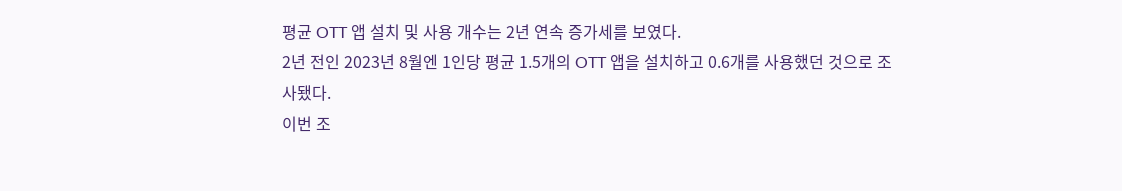평균 OTT 앱 설치 및 사용 개수는 2년 연속 증가세를 보였다.
2년 전인 2023년 8월엔 1인당 평균 1.5개의 OTT 앱을 설치하고 0.6개를 사용했던 것으로 조사됐다.
이번 조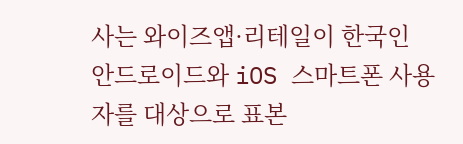사는 와이즈앱·리테일이 한국인 안드로이드와 iOS 스마트폰 사용자를 대상으로 표본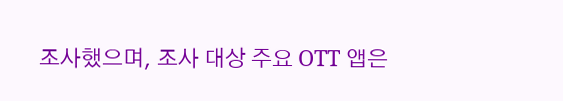조사했으며, 조사 대상 주요 OTT 앱은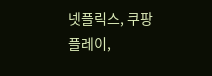넷플릭스, 쿠팡플레이,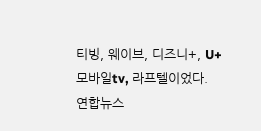티빙, 웨이브, 디즈니+, U+모바일tv, 라프텔이었다. 연합뉴스